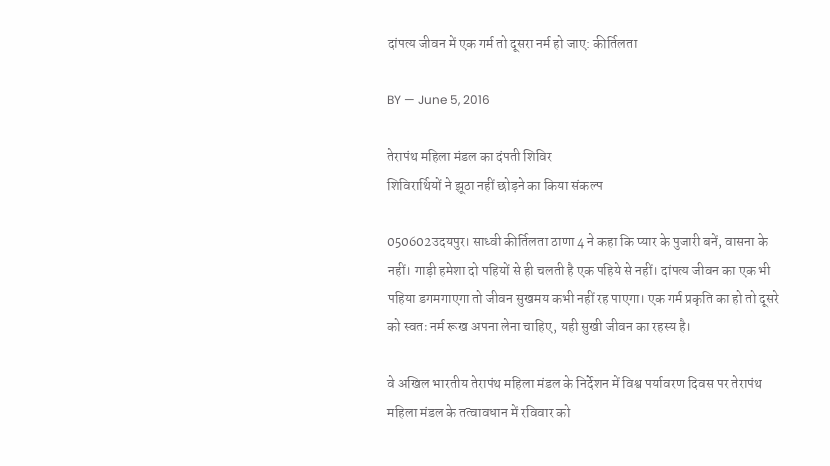दांपत्य जीवन में एक गर्म तो दूसरा नर्म हो जाए: कीर्तिलता

BY — June 5, 2016

तेरापंथ महिला मंडल का दंपती शिविर
शिविरार्थियों ने झूठा नहीं छोड़ने का किया संकल्प

050602उदयपुर। साध्वी कीर्तिलता ठाणा 4 ने कहा कि प्यार के पुजारी बनें, वासना के नहीं। गाड़ी हमेशा दो पहियों से ही चलती है एक पहिये से नहीं। दांपत्य जीवन का एक भी पहिया डगमगाएगा तो जीवन सुखमय कभी नहीं रह पाएगा। एक गर्म प्रकृति का हो तो दूसरे को स्वतः नर्म रूख अपना लेना चाहिए, यही सुखी जीवन का रहस्य है।

वे अखिल भारतीय तेरापंथ महिला मंडल के निर्देशन में विश्व पर्यावरण दिवस पर तेरापंथ महिला मंडल के तत्वावधान में रविवार को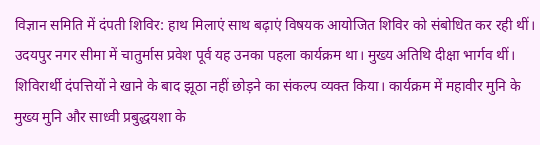विज्ञान समिति में दंपती शिविर: हाथ मिलाएं साथ बढ़ाएं विषयक आयोजित शिविर को संबोधित कर रही थीं। उदयपुर नगर सीमा में चातुर्मास प्रवेश पूर्व यह उनका पहला कार्यक्रम था। मुख्य अतिथि दीक्षा भार्गव थीं। शिविरार्थी दंपत्तियों ने खाने के बाद झूठा नहीं छोड़ने का संकल्प व्यक्त किया। कार्यक्रम में महावीर मुनि के मुख्य मुनि और साध्वी प्रबुद्धयशा के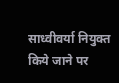साध्वीवर्या नियुक्त किये जाने पर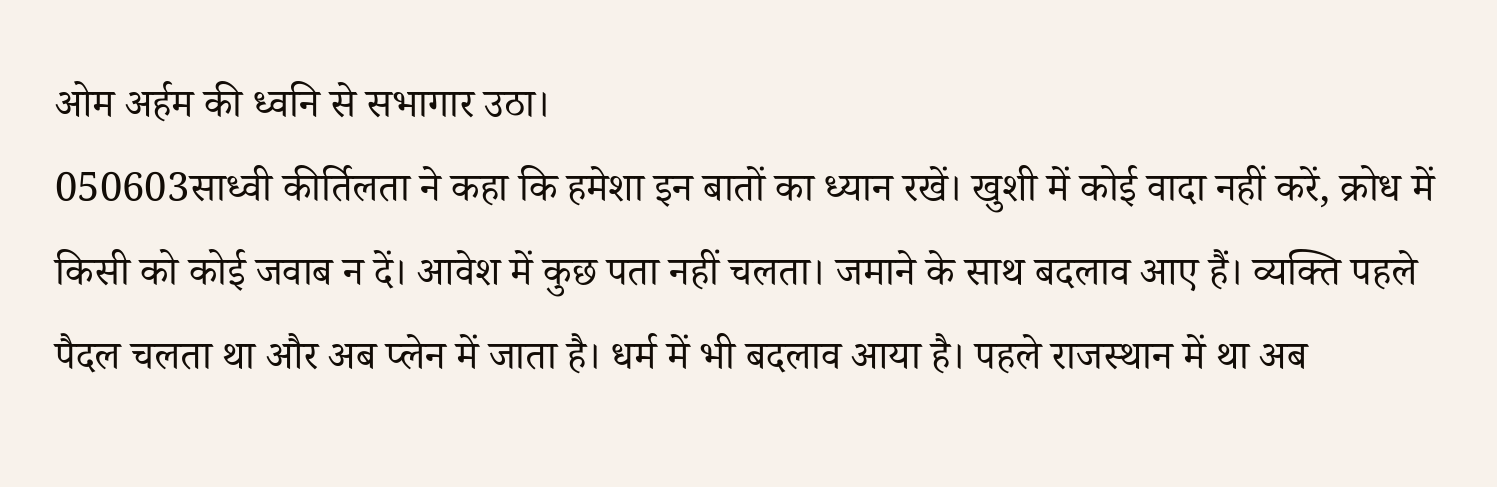ओम अर्हम की ध्वनि से सभागार उठा।
050603साध्वी कीर्तिलता ने कहा कि हमेशा इन बातों का ध्यान रखें। खुशी में कोई वादा नहीं करें, क्रोध में किसी को कोई जवाब न दें। आवेश में कुछ पता नहीं चलता। जमाने के साथ बदलाव आए हैं। व्यक्ति पहले पैदल चलता था और अब प्लेन में जाता है। धर्म में भी बदलाव आया है। पहले राजस्थान में था अब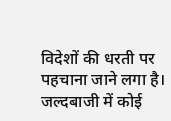विदेशों की धरती पर पहचाना जाने लगा है। जल्दबाजी में कोई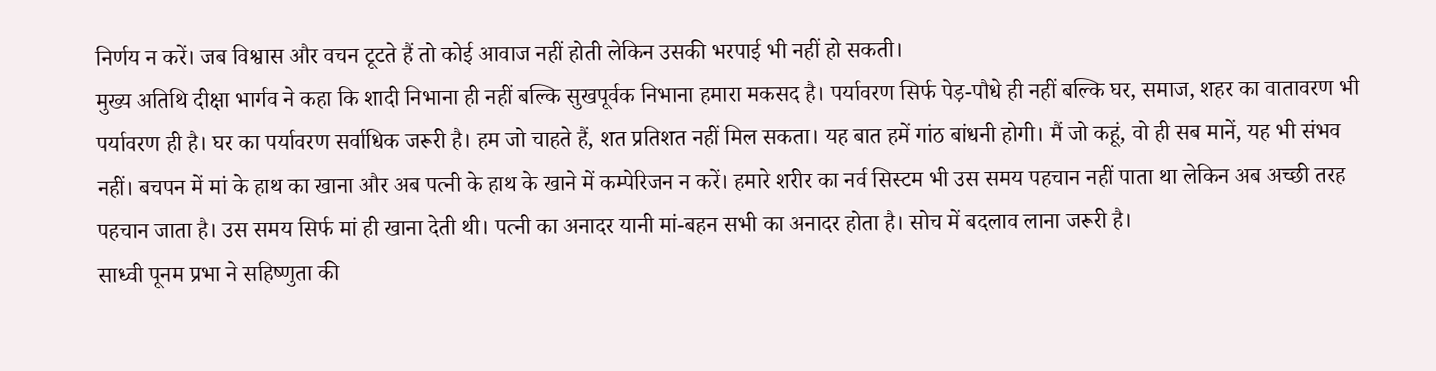निर्णय न करें। जब विश्वास और वचन टूटते हैं तो कोई आवाज नहीं होती लेकिन उसकी भरपाई भी नहीं हो सकती।
मुख्य अतिथि दीक्षा भार्गव ने कहा कि शादी निभाना ही नहीं बल्कि सुखपूर्वक निभाना हमारा मकसद है। पर्यावरण सिर्फ पेड़-पौधे ही नहीं बल्कि घर, समाज, शहर का वातावरण भी पर्यावरण ही है। घर का पर्यावरण सर्वाधिक जरूरी है। हम जो चाहते हैं, शत प्रतिशत नहीं मिल सकता। यह बात हमें गांठ बांधनी होगी। मैं जो कहूं, वो ही सब मानें, यह भी संभव नहीं। बचपन में मां के हाथ का खाना और अब पत्नी के हाथ के खाने में कम्पेरिजन न करें। हमारे शरीर का नर्व सिस्टम भी उस समय पहचान नहीं पाता था लेकिन अब अच्छी तरह पहचान जाता है। उस समय सिर्फ मां ही खाना देती थी। पत्नी का अनादर यानी मां-बहन सभी का अनादर होता है। सोच में बदलाव लाना जरूरी है।
साध्वी पूनम प्रभा ने सहिष्णुता की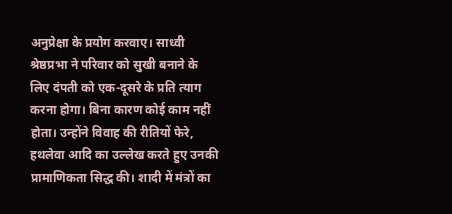अनुप्रेक्षा के प्रयोग करवाए। साध्वी श्रेष्ठप्रभा ने परिवार को सुखी बनाने के लिए दंपती को एक-दूसरे के प्रति त्याग करना होगा। बिना कारण कोई काम नहीं होता। उन्होंने विवाह की रीतियों फेरे, हथलेवा आदि का उल्लेख करते हुए उनकी प्रामाणिकता सिद्ध की। शादी में मंत्रों का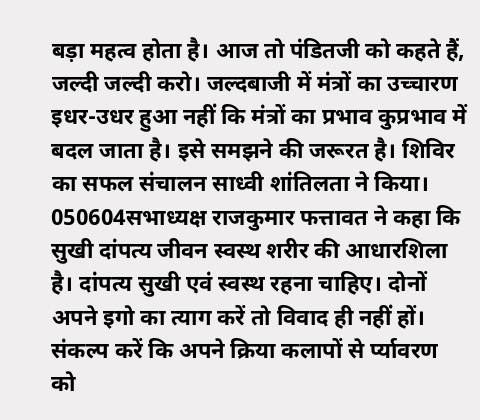बड़ा महत्व होता है। आज तो पंडितजी को कहते हैं, जल्दी जल्दी करो। जल्दबाजी में मंत्रों का उच्चारण इधर-उधर हुआ नहीं कि मंत्रों का प्रभाव कुप्रभाव में बदल जाता है। इसे समझने की जरूरत है। शिविर का सफल संचालन साध्वी शांतिलता ने किया।
050604सभाध्यक्ष राजकुमार फत्तावत ने कहा कि सुखी दांपत्य जीवन स्वस्थ शरीर की आधारशिला है। दांपत्य सुखी एवं स्वस्थ रहना चाहिए। दोनों अपने इगो का त्याग करें तो विवाद ही नहीं हों। संकल्प करें कि अपने क्रिया कलापों से र्प्यावरण को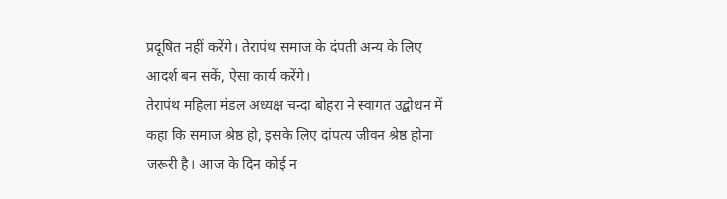प्रदूषित नहीं करेंगे। तेरापंथ समाज के दंपती अन्य के लिए आदर्श बन सकें, ऐसा कार्य करेंगे।
तेरापंथ महिला मंडल अध्यक्ष चन्दा बोहरा ने स्वागत उद्बोधन में कहा कि समाज श्रेष्ठ हो, इसके लिए दांपत्य जीवन श्रेष्ठ होना जरूरी है। आज के दिन कोई न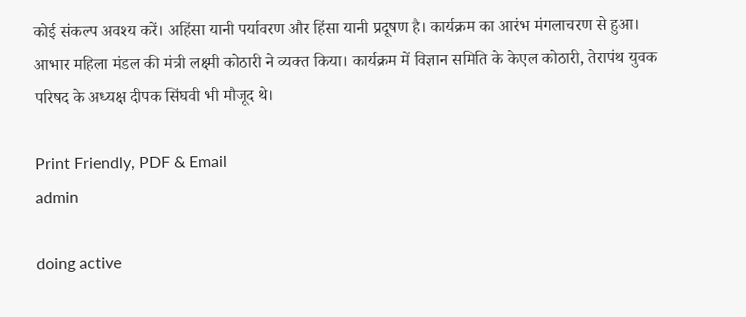कोई संकल्प अवश्य करें। अहिंसा यानी पर्यावरण और हिंसा यानी प्रदूषण है। कार्यक्रम का आरंभ मंगलाचरण से हुआ। आभार महिला मंडल की मंत्री लक्ष्मी कोठारी ने व्यक्त किया। कार्यक्रम में विज्ञान समिति के केएल कोठारी, तेरापंथ युवक परिषद के अध्यक्ष दीपक सिंघवी भी मौजूद थे।

Print Friendly, PDF & Email
admin

doing active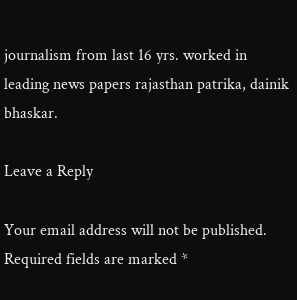journalism from last 16 yrs. worked in leading news papers rajasthan patrika, dainik bhaskar.

Leave a Reply

Your email address will not be published. Required fields are marked *